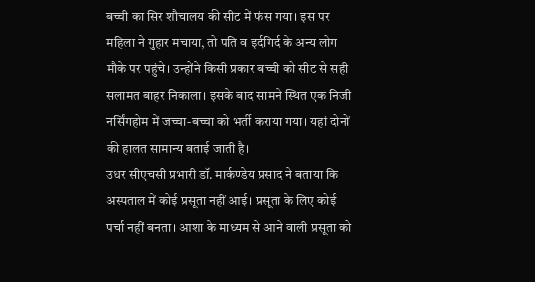बच्ची का सिर शौचालय की सीट में फंस गया। इस पर महिला ने गुहार मचाया, तो पति व इर्दगिर्द के अन्य लोग मौके पर पहुंचे। उन्होंने किसी प्रकार बच्ची को सीट से सही सलामत बाहर निकाला। इसके बाद सामने स्थित एक निजी नर्सिंगहोम में जच्चा-बच्चा को भर्ती कराया गया। यहां दोनों की हालत सामान्य बताई जाती है।
उधर सीएचसी प्रभारी डॉ. मार्कण्डेय प्रसाद ने बताया कि अस्पताल में कोई प्रसूता नहीं आई। प्रसूता के लिए कोई पर्चा नहीं बनता। आशा के माध्यम से आने वाली प्रसूता को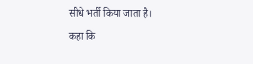सीधे भर्ती किया जाता है।
कहा कि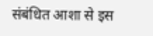संबंधित आशा से इस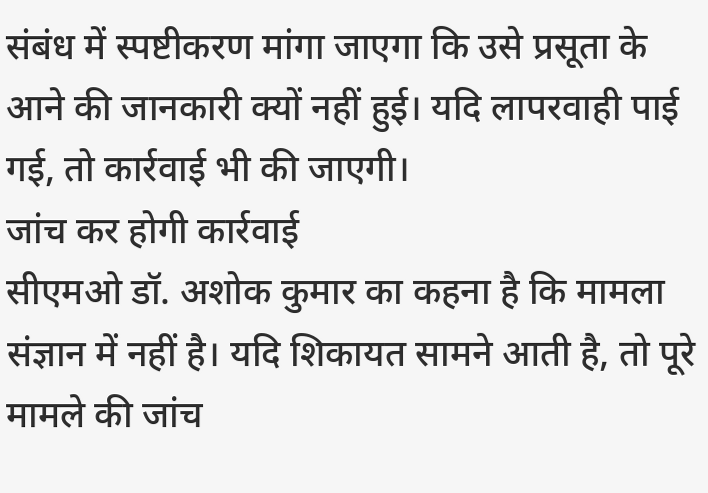संबंध में स्पष्टीकरण मांगा जाएगा कि उसे प्रसूता के आने की जानकारी क्यों नहीं हुई। यदि लापरवाही पाई गई, तो कार्रवाई भी की जाएगी।
जांच कर होगी कार्रवाई
सीएमओ डॉ. अशोक कुमार का कहना है कि मामला संज्ञान में नहीं है। यदि शिकायत सामने आती है, तो पूरे मामले की जांच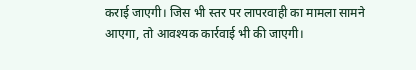कराई जाएगी। जिस भी स्तर पर लापरवाही का मामला सामने आएगा, तो आवश्यक कार्रवाई भी की जाएगी।